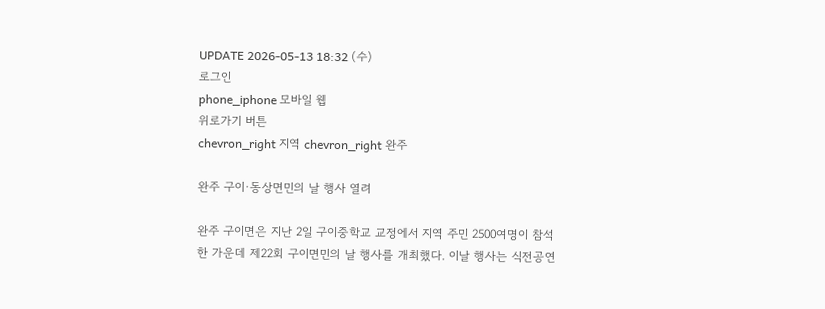UPDATE 2026-05-13 18:32 (수)
로그인
phone_iphone 모바일 웹
위로가기 버튼
chevron_right 지역 chevron_right 완주

완주 구이·동상면민의 날 행사 열려

완주 구이면은 지난 2일 구이중학교 교정에서 지역 주민 2500여명이 참석한 가운데 제22회 구이면민의 날 행사를 개최했다. 이날 행사는 식전공연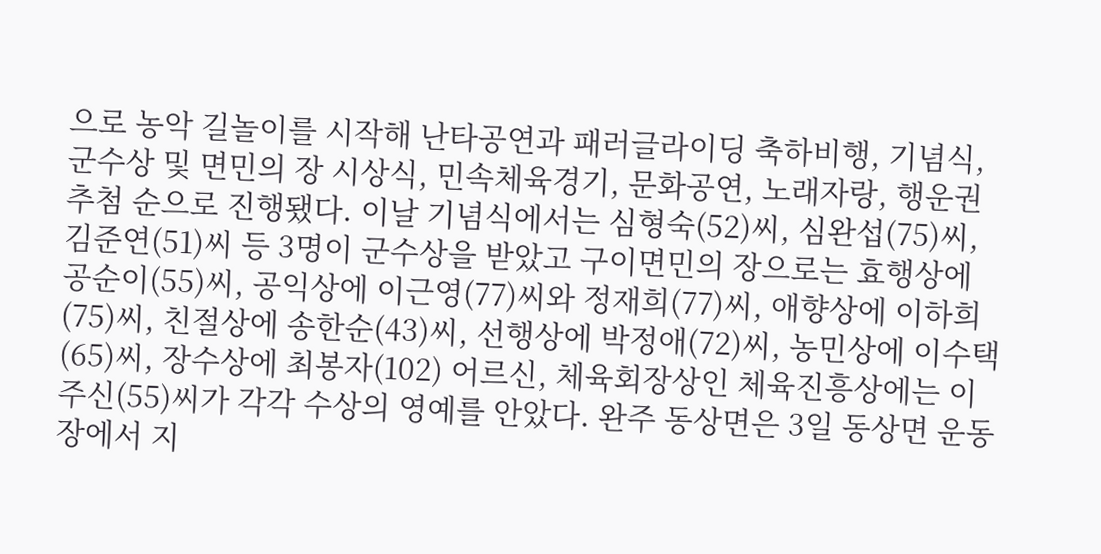으로 농악 길놀이를 시작해 난타공연과 패러글라이딩 축하비행, 기념식, 군수상 및 면민의 장 시상식, 민속체육경기, 문화공연, 노래자랑, 행운권 추첨 순으로 진행됐다. 이날 기념식에서는 심형숙(52)씨, 심완섭(75)씨, 김준연(51)씨 등 3명이 군수상을 받았고 구이면민의 장으로는 효행상에 공순이(55)씨, 공익상에 이근영(77)씨와 정재희(77)씨, 애향상에 이하희(75)씨, 친절상에 송한순(43)씨, 선행상에 박정애(72)씨, 농민상에 이수택(65)씨, 장수상에 최봉자(102) 어르신, 체육회장상인 체육진흥상에는 이주신(55)씨가 각각 수상의 영예를 안았다. 완주 동상면은 3일 동상면 운동장에서 지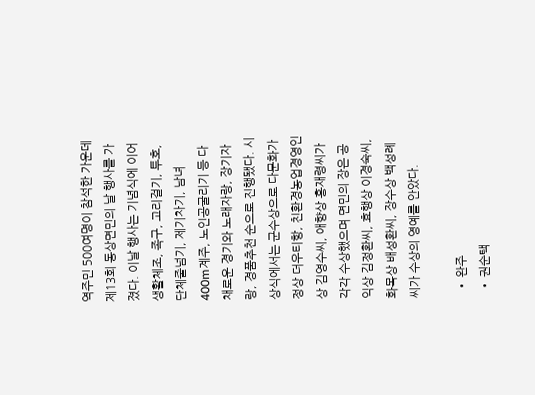역주민 500여명이 참석한 가운데 제13회 동상면민의 날 행사를 가졌다. 이날 행사는 기념식에 이어 생활체조, 족구, 고리걸기, 투호, 단체줄넘기, 제기차기, 남녀 400m계주, 노인공굴리기 등 다채로운 경기와 노래자랑, 장기자랑, 경품추천 순으로 진행됐다. 시상식에서는 군수상으로 다문화가정상 더우티항, 친환경농업경영인상 김영수씨, 애향상 홍재령씨가 각각 수상했으며 면민의 장은 공익상 김정환씨, 효행상 이경숙씨, 화목상 배성환씨, 장수상 백성례씨가 수상의 영예를 안았다.

  • 완주
  • 권순택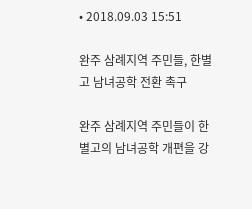• 2018.09.03 15:51

완주 삼례지역 주민들, 한별고 남녀공학 전환 촉구

완주 삼례지역 주민들이 한별고의 남녀공학 개편을 강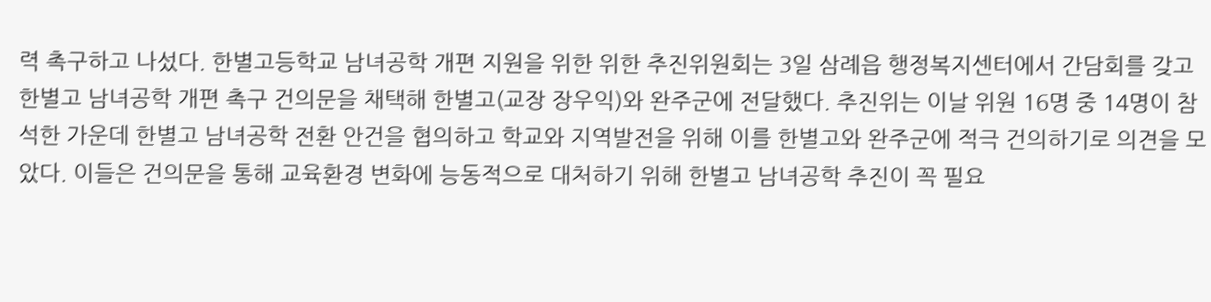력 촉구하고 나섰다. 한별고등학교 남녀공학 개편 지원을 위한 위한 추진위원회는 3일 삼례읍 행정복지센터에서 간담회를 갖고 한별고 남녀공학 개편 촉구 건의문을 채택해 한별고(교장 장우익)와 완주군에 전달했다. 추진위는 이날 위원 16명 중 14명이 참석한 가운데 한별고 남녀공학 전환 안건을 협의하고 학교와 지역발전을 위해 이를 한별고와 완주군에 적극 건의하기로 의견을 모았다. 이들은 건의문을 통해 교육환경 변화에 능동적으로 대처하기 위해 한별고 남녀공학 추진이 꼭 필요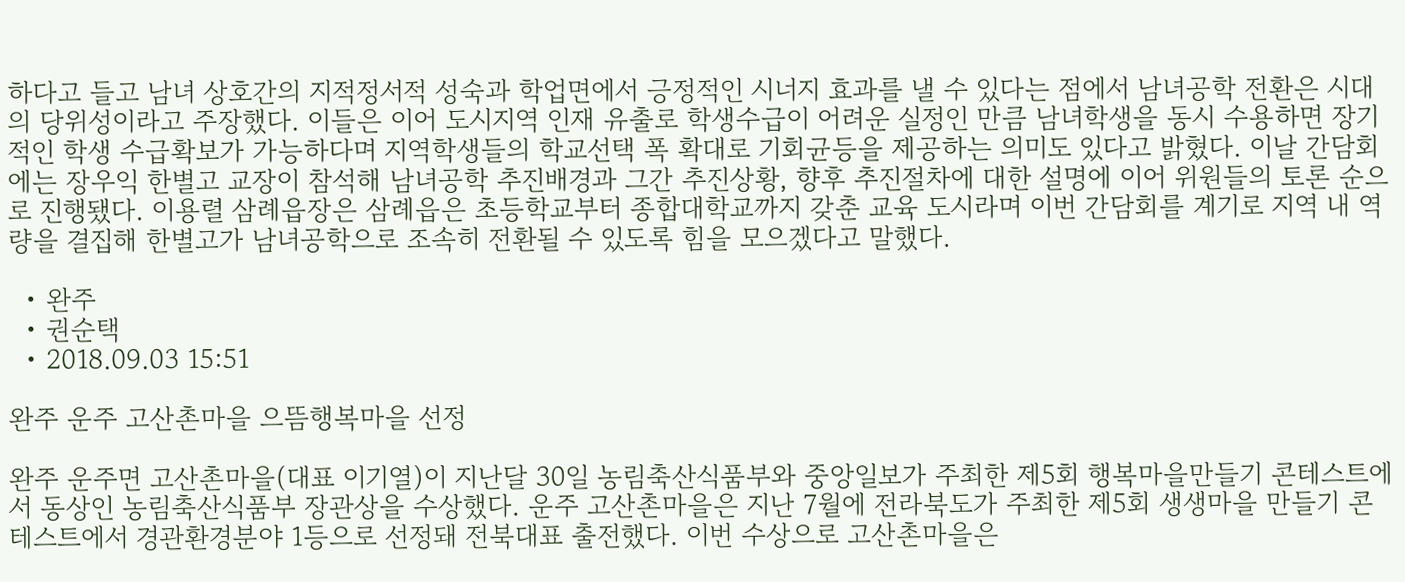하다고 들고 남녀 상호간의 지적정서적 성숙과 학업면에서 긍정적인 시너지 효과를 낼 수 있다는 점에서 남녀공학 전환은 시대의 당위성이라고 주장했다. 이들은 이어 도시지역 인재 유출로 학생수급이 어려운 실정인 만큼 남녀학생을 동시 수용하면 장기적인 학생 수급확보가 가능하다며 지역학생들의 학교선택 폭 확대로 기회균등을 제공하는 의미도 있다고 밝혔다. 이날 간담회에는 장우익 한별고 교장이 참석해 남녀공학 추진배경과 그간 추진상황, 향후 추진절차에 대한 설명에 이어 위원들의 토론 순으로 진행됐다. 이용렬 삼례읍장은 삼례읍은 초등학교부터 종합대학교까지 갖춘 교육 도시라며 이번 간담회를 계기로 지역 내 역량을 결집해 한별고가 남녀공학으로 조속히 전환될 수 있도록 힘을 모으겠다고 말했다.

  • 완주
  • 권순택
  • 2018.09.03 15:51

완주 운주 고산촌마을 으뜸행복마을 선정

완주 운주면 고산촌마을(대표 이기열)이 지난달 30일 농림축산식품부와 중앙일보가 주최한 제5회 행복마을만들기 콘테스트에서 동상인 농림축산식품부 장관상을 수상했다. 운주 고산촌마을은 지난 7월에 전라북도가 주최한 제5회 생생마을 만들기 콘테스트에서 경관환경분야 1등으로 선정돼 전북대표 출전했다. 이번 수상으로 고산촌마을은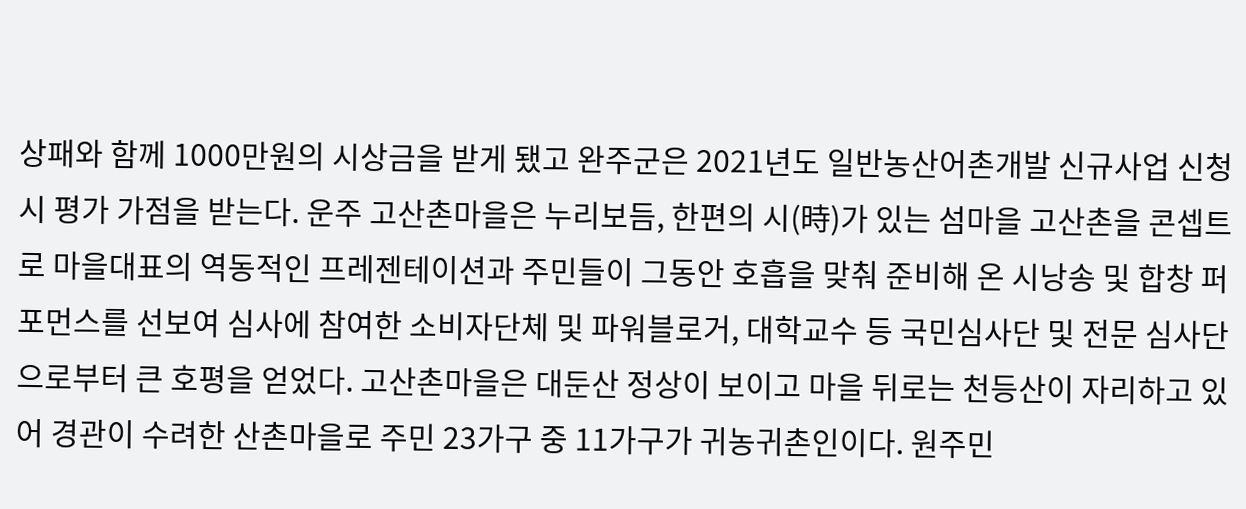상패와 함께 1000만원의 시상금을 받게 됐고 완주군은 2021년도 일반농산어촌개발 신규사업 신청시 평가 가점을 받는다. 운주 고산촌마을은 누리보듬, 한편의 시(時)가 있는 섬마을 고산촌을 콘셉트로 마을대표의 역동적인 프레젠테이션과 주민들이 그동안 호흡을 맞춰 준비해 온 시낭송 및 합창 퍼포먼스를 선보여 심사에 참여한 소비자단체 및 파워블로거, 대학교수 등 국민심사단 및 전문 심사단으로부터 큰 호평을 얻었다. 고산촌마을은 대둔산 정상이 보이고 마을 뒤로는 천등산이 자리하고 있어 경관이 수려한 산촌마을로 주민 23가구 중 11가구가 귀농귀촌인이다. 원주민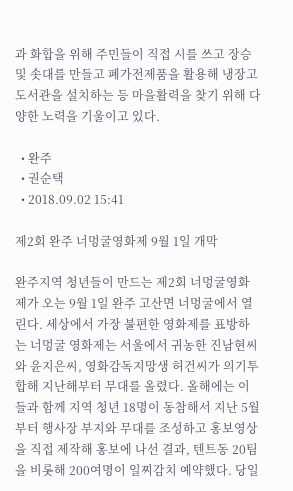과 화합을 위해 주민들이 직접 시를 쓰고 장승 및 솟대를 만들고 폐가전제품을 활용해 냉장고 도서관을 설치하는 등 마을활력을 찾기 위해 다양한 노력을 기울이고 있다.

  • 완주
  • 권순택
  • 2018.09.02 15:41

제2회 완주 너멍굴영화제 9월 1일 개막

완주지역 청년들이 만드는 제2회 너멍굴영화제가 오는 9월 1일 완주 고산면 너멍굴에서 열린다. 세상에서 가장 불편한 영화제를 표방하는 너멍굴 영화제는 서울에서 귀농한 진남현씨와 윤지은씨, 영화감독지망생 허건씨가 의기투합해 지난해부터 무대를 올렸다. 올해에는 이들과 함께 지역 청년 18명이 동참해서 지난 5월부터 행사장 부지와 무대를 조성하고 홍보영상을 직접 제작해 홍보에 나선 결과, 텐트동 20팀을 비롯해 200여명이 일찌감치 예약했다. 당일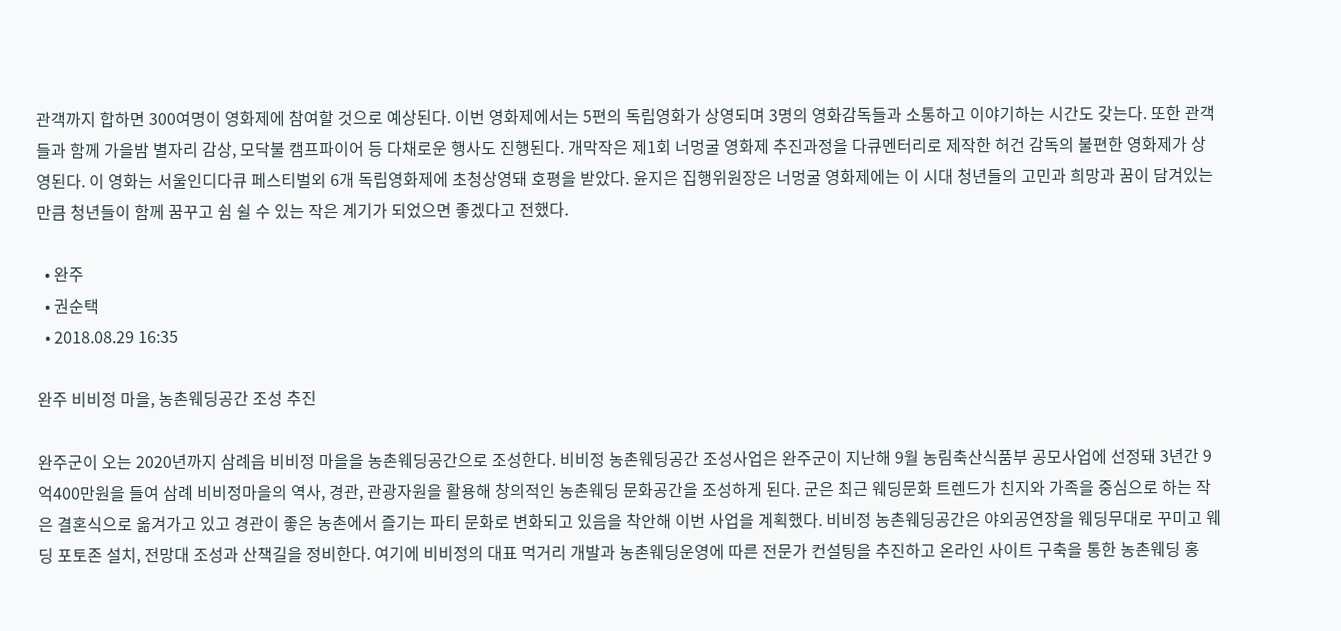관객까지 합하면 300여명이 영화제에 참여할 것으로 예상된다. 이번 영화제에서는 5편의 독립영화가 상영되며 3명의 영화감독들과 소통하고 이야기하는 시간도 갖는다. 또한 관객들과 함께 가을밤 별자리 감상, 모닥불 캠프파이어 등 다채로운 행사도 진행된다. 개막작은 제1회 너멍굴 영화제 추진과정을 다큐멘터리로 제작한 허건 감독의 불편한 영화제가 상영된다. 이 영화는 서울인디다큐 페스티벌외 6개 독립영화제에 초청상영돼 호평을 받았다. 윤지은 집행위원장은 너멍굴 영화제에는 이 시대 청년들의 고민과 희망과 꿈이 담겨있는 만큼 청년들이 함께 꿈꾸고 쉼 쉴 수 있는 작은 계기가 되었으면 좋겠다고 전했다.

  • 완주
  • 권순택
  • 2018.08.29 16:35

완주 비비정 마을, 농촌웨딩공간 조성 추진

완주군이 오는 2020년까지 삼례읍 비비정 마을을 농촌웨딩공간으로 조성한다. 비비정 농촌웨딩공간 조성사업은 완주군이 지난해 9월 농림축산식품부 공모사업에 선정돼 3년간 9억400만원을 들여 삼례 비비정마을의 역사, 경관, 관광자원을 활용해 창의적인 농촌웨딩 문화공간을 조성하게 된다. 군은 최근 웨딩문화 트렌드가 친지와 가족을 중심으로 하는 작은 결혼식으로 옮겨가고 있고 경관이 좋은 농촌에서 즐기는 파티 문화로 변화되고 있음을 착안해 이번 사업을 계획했다. 비비정 농촌웨딩공간은 야외공연장을 웨딩무대로 꾸미고 웨딩 포토존 설치, 전망대 조성과 산책길을 정비한다. 여기에 비비정의 대표 먹거리 개발과 농촌웨딩운영에 따른 전문가 컨설팅을 추진하고 온라인 사이트 구축을 통한 농촌웨딩 홍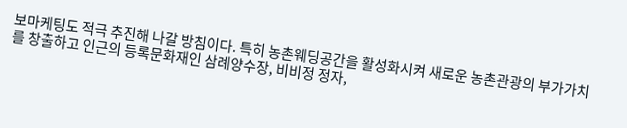보마케팅도 적극 추진해 나갈 방침이다. 특히 농촌웨딩공간을 활성화시켜 새로운 농촌관광의 부가가치를 창출하고 인근의 등록문화재인 삼례양수장, 비비정 정자,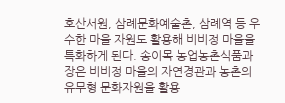호산서원, 삼례문화예술촌, 삼례역 등 우수한 마을 자원도 활용해 비비정 마을을 특화하게 된다. 송이목 농업농촌식품과장은 비비정 마을의 자연경관과 농촌의 유무형 문화자원을 활용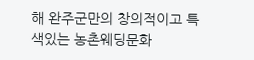해 완주군만의 창의적이고 특색있는 농촌웨딩문화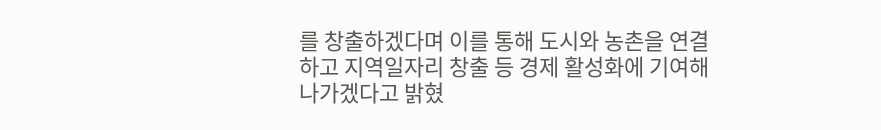를 창출하겠다며 이를 통해 도시와 농촌을 연결하고 지역일자리 창출 등 경제 활성화에 기여해 나가겠다고 밝혔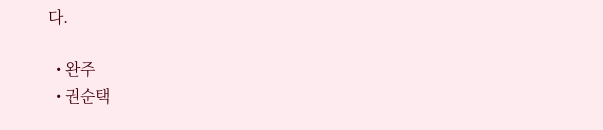다.

  • 완주
  • 권순택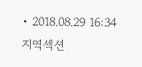• 2018.08.29 16:34
지역섹션